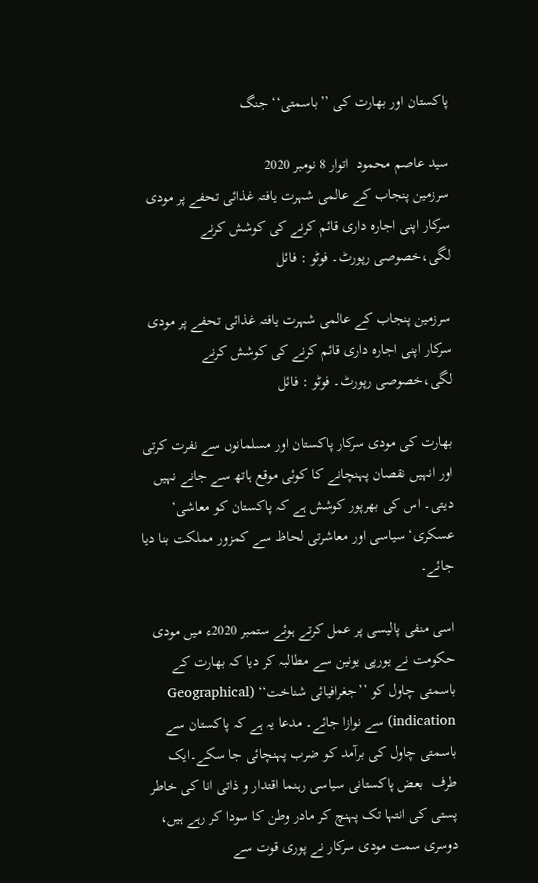پاکستان اور بھارت کی ’’باسمتی‘‘ جنگ

سید عاصم محمود  اتوار 8 نومبر 2020
سرزمین پنجاب کے عالمی شہرت یافتہ غذائی تحفے پر مودی سرکار اپنی اجارہ داری قائم کرنے کی کوشش کرنے لگی،خصوصی رپورٹ۔ فوٹو : فائل

سرزمین پنجاب کے عالمی شہرت یافتہ غذائی تحفے پر مودی سرکار اپنی اجارہ داری قائم کرنے کی کوشش کرنے لگی،خصوصی رپورٹ۔ فوٹو : فائل

بھارت کی مودی سرکار پاکستان اور مسلمانوں سے نفرت کرتی اور انہیں نقصان پہنچانے کا کوئی موقع ہاتھ سے جانے نہیں دیتی۔ اس کی بھرپور کوشش ہے کہ پاکستان کو معاشی‘ عسکری‘ سیاسی اور معاشرتی لحاظ سے کمزور مملکت بنا دیا جائے۔

اسی منفی پالیسی پر عمل کرتے ہوئے ستمبر 2020ء میں مودی حکومت نے یورپی یونین سے مطالبہ کر دیا کہ بھارت کے باسمتی چاول کو ’’جغرافیائی شناخت‘‘ (Geographical indication) سے نوازا جائے۔ مدعا یہ ہے کہ پاکستان سے باسمتی چاول کی برآمد کو ضرب پہنچائی جا سکے۔ایک طرف  بعض پاکستانی سیاسی رہنما اقتدار و ذاتی انا کی خاطر پستی کی انتہا تک پہنچ کر مادر وطن کا سودا کر رہے ہیں، دوسری سمت مودی سرکار نے پوری قوت سے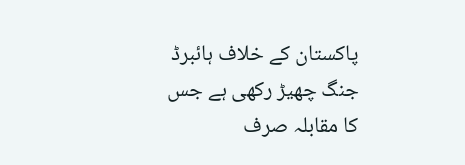پاکستان کے خلاف ہائبرڈ جنگ چھیڑ رکھی ہے جس کا مقابلہ صرف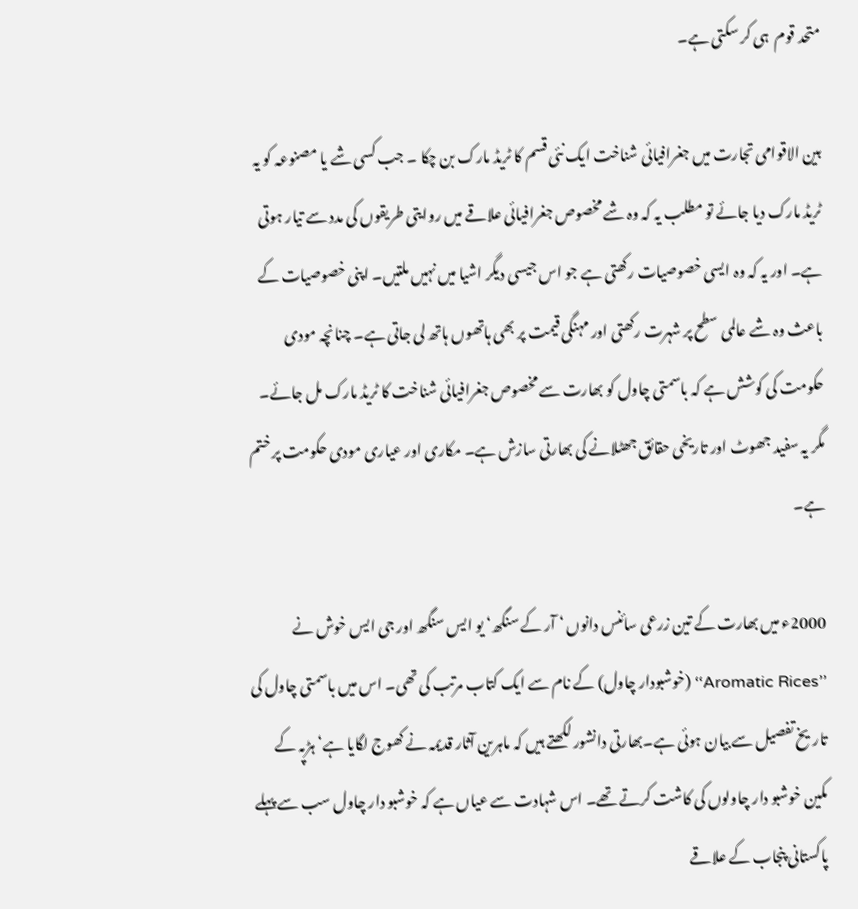متحد قوم  ہی کر سکتی ہے۔

بین الاقوامی تجارت میں جغرافیائی شناخت ایک نئی قسم کا ٹریڈ مارک بن چکا ۔ جب کسی شے یا مصنوعہ کو یہ ٹریڈ مارک دیا جائے تو مطلب یہ کہ وہ شے مخصوص جغرافیائی علاقے میں روایتی طریقوں کی مدد سے تیار ہوتی ہے۔ اور یہ کہ وہ ایسی خصوصیات رکھتی ہے جو اس جیسی دیگر اشیا میں نہیں ملتیں۔ اپنی خصوصیات کے باعث وہ شے عالمی سطح پر شہرت رکھتی اور مہنگی قیمت پر بھی ہاتھوں ہاتھ لی جاتی ہے۔ چنانچہ مودی حکومت کی کوشش ہے کہ باسمتی چاول کو بھارت سے مخصوص جغرافیائی شناخت کا ٹریڈ مارک مل جائے۔ مگر یہ سفید جھوٹ اور تاریخی حقائق جھٹلانے کی بھارتی سازش ہے۔ مکاری اور عیاری مودی حکومت پر ختم ہے۔

2000ء میں بھارت کے تین زرعی سائنس دانوں ‘ آر کے سنگھ‘ یو ایس سنگھ اور جی ایس خوش نے ’’Aromatic Rices‘‘ (خوشبودار چاول) کے نام سے ایک کتاب مرتب کی تھی۔ اس میں باسمتی چاول کی تاریخ تفصیل سے بیان ہوئی ہے۔بھارتی دانشور لکھتے ہیں کہ ماہرین آثار قدیمہ نے کھوج لگایا ہے‘ ہڑپہ کے مکین خوشبو دار چاولوں کی کاشت کرتے تھے۔ اس شہادت سے عیاں ہے کہ خوشبو دار چاول سب سے پہلے پاکستانی پنجاب کے علاقے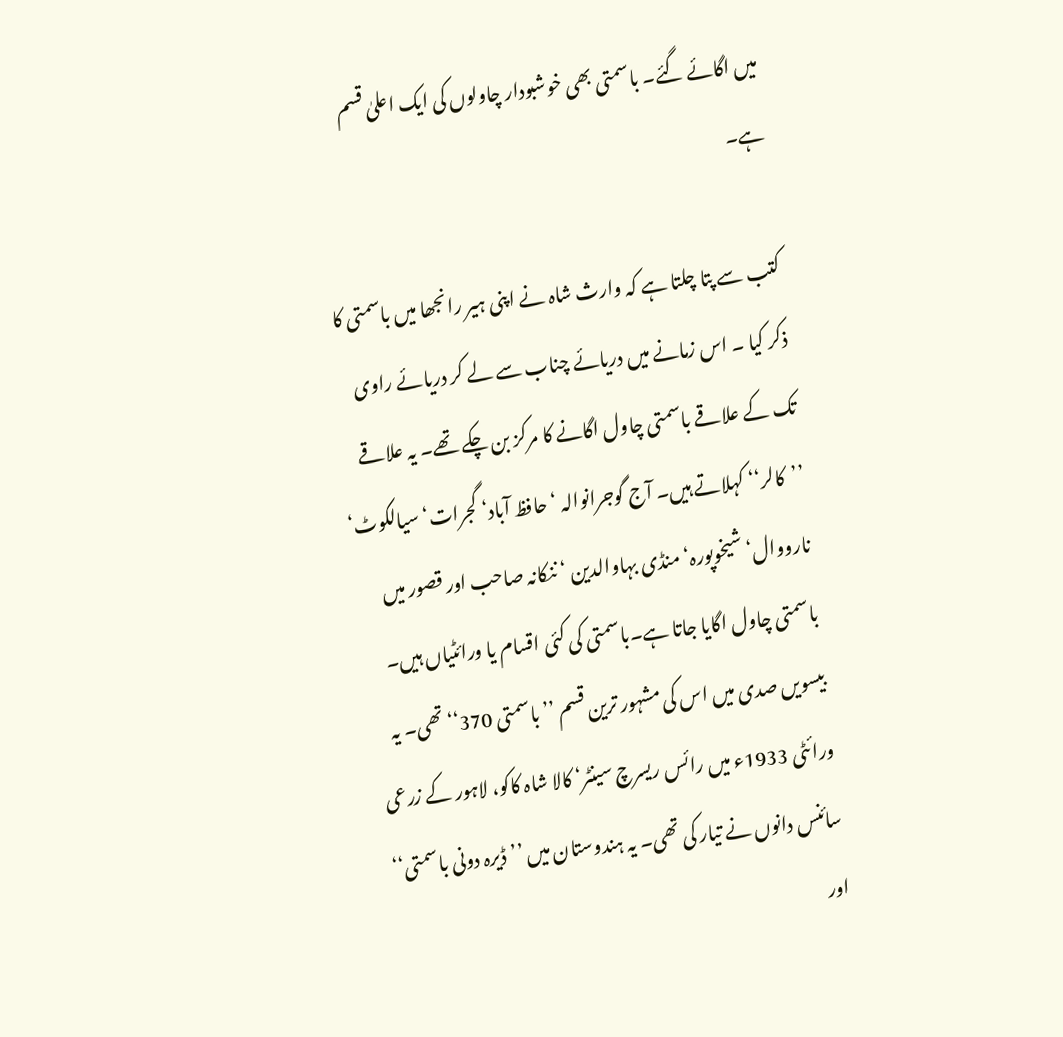میں اگائے گئے۔ باسمتی بھی خوشبودار چاولوں کی ایک اعلیٰ قسم ہے۔

کتب سے پتا چلتا ہے کہ وارث شاہ نے اپنی ہیر رانجھا میں باسمتی کا ذکر کیا ۔ اس زمانے میں دریائے چناب سے لے کر دریائے راوی تک کے علاقے باسمتی چاول اگانے کا مرکز بن چکے تھے۔ یہ علاقے ’’کالر‘‘ کہلاتے ہیں۔ آج گوجرانوالہ ‘ حافظ آباد‘ گجرات‘ سیالکوٹ‘ نارووال‘ شیخوپورہ‘ منڈی بہاوالدین ‘ ننکانہ صاحب اور قصور میں باسمتی چاول اگایا جاتا ہے۔باسمتی کی کئی اقسام یا ورائٹیاں ہیں۔ بیسویں صدی میں اس کی مشہور ترین قسم ’’باسمتی 370‘‘ تھی۔ یہ ورائٹی 1933ء میں رائس ریسرچ سینٹر‘ کالا شاہ کاکو، لاہور کے زرعی سائنس دانوں نے تیار کی تھی۔ یہ ہندوستان میں ’’ڈیرہ دونی باسمتی‘‘ اور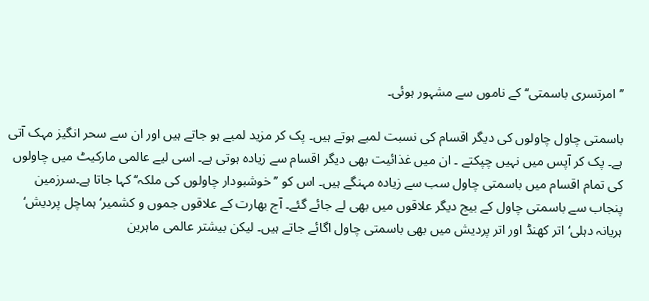’’امرتسری باسمتی‘‘ کے ناموں سے مشہور ہوئی۔

باسمتی چاول چاولوں کی دیگر اقسام کی نسبت لمبے ہوتے ہیں۔ پک کر مزید لمبے ہو جاتے ہیں اور ان سے سحر انگیز مہک آتی ہے۔ پک کر آپس میں نہیں چپکتے ۔ ان میں غذائیت بھی دیگر اقسام سے زیادہ ہوتی ہے۔ اسی لیے عالمی مارکیٹ میں چاولوں کی تمام اقسام میں باسمتی چاول سب سے زیادہ مہنگے ہیں۔ اس کو ’’خوشبودار چاولوں کی ملکہ‘‘ کہا جاتا ہے۔سرزمین پنجاب سے باسمتی چاول کے بیج دیگر علاقوں میں بھی لے جائے گئے۔ آج بھارت کے علاقوں جموں و کشمیر‘ ہماچل پردیش‘ ہریانہ دہلی‘ اتر کھنڈ اور اتر پردیش میں بھی باسمتی چاول اگائے جاتے ہیں۔ لیکن بیشتر عالمی ماہرین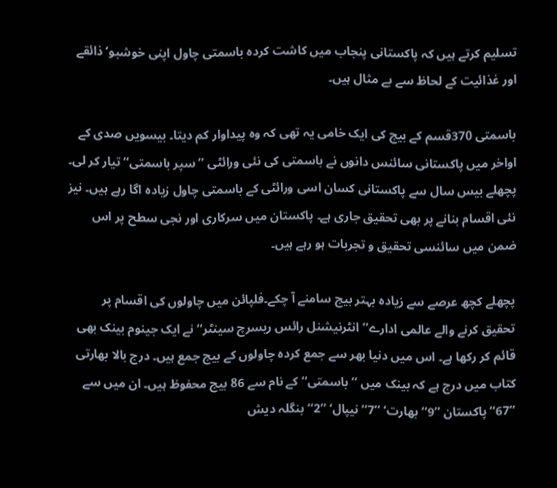تسلیم کرتے ہیں کہ پاکستانی پنجاب میں کاشت کردہ باسمتی چاول اپنی خوشبو‘ ذائقے اور غذائیت کے لحاظ سے بے مثال ہیں۔

باسمتی 370قسم کے بیج کی ایک خامی یہ تھی کہ وہ پیداوار کم دیتا۔ بیسویں صدی کے اواخر میں پاکستانی سائنس دانوں نے باسمتی کی نئی ورائٹی ’’سپر باسمتی‘‘ تیار کر لی۔ پچھلے بیس سال سے پاکستانی کسان اسی ورائٹی کے باسمتی چاول زیادہ اگا رہے ہیں۔ نیز نئی اقسام بنانے پر بھی تحقیق جاری ہے۔ پاکستان میں سرکاری اور نجی سطح پر اس ضمن میں سائنسی تحقیق و تجربات ہو رہے ہیں۔

پچھلے کچھ عرصے سے زیادہ بہتر بیج سامنے آ چکے۔فلپائن میں چاولوں کی اقسام پر تحقیق کرنے والے عالمی ادارے’’ انٹرنیشنل رائس ریسرچ سینٹر‘‘ نے ایک جینوم بینک بھی قائم کر رکھا ہے۔ اس میں دنیا بھر سے جمع کردہ چاولوں کے بیج جمع ہیں۔ درج بالا بھارتی کتاب میں درج ہے کہ بینک میں ’’باسمتی‘‘ کے نام سے 86 بیج محفوظ ہیں۔ ان میں سے ’’67‘‘ پاکستان ’’9‘‘ بھارت‘ ’’7‘‘ نیپال‘ ’’2‘‘ بنگلہ دیش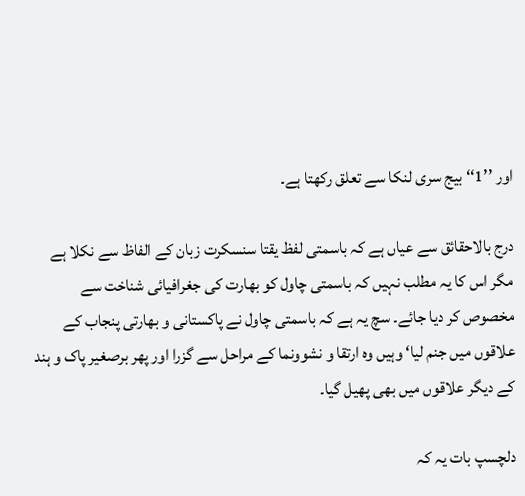اور ’’1‘‘ بیج سری لنکا سے تعلق رکھتا ہے۔

درج بالاحقائق سے عیاں ہے کہ باسمتی لفظ یقتا سنسکرت زبان کے الفاظ سے نکلا ہے مگر اس کا یہ مطلب نہیں کہ باسمتی چاول کو بھارت کی جغرافیائی شناخت سے مخصوص کر دیا جائے۔ سچ یہ ہے کہ باسمتی چاول نے پاکستانی و بھارتی پنجاب کے علاقوں میں جنم لیا‘ وہیں وہ ارتقا و نشوونما کے مراحل سے گزرا اور پھر برصغیر پاک و ہند کے دیگر علاقوں میں بھی پھیل گیا۔

دلچسپ بات یہ کہ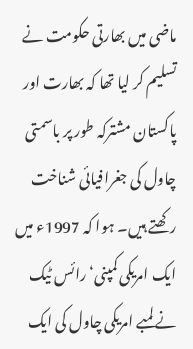ماضی میں بھارتی حکومت نے تسلیم کر لیا تھا کہ بھارت اور پاکستان مشترکہ طور پر باسمتی چاول کی جغرافیائی شناخت رکھتے ہیں۔ ہوا کہ 1997ء میں ایک امریکی کمپنی‘ رائس ٹیک نے لمبے امریکی چاول کی ایک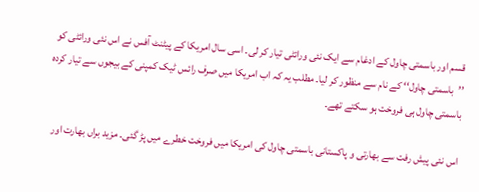قسم اور باسمتی چاول کے ادغام سے ایک نئی ورائٹی تیار کر لی۔ اسی سال امریکا کے پیٹنٹ آفس نے اس نئی ورائٹی کو ’’باسمتی چاول‘‘ کے نام سے منظور کر لیا۔ مطلب یہ کہ اب امریکا میں صرف رائس ٹیک کمپنی کے بیجوں سے تیار کردہ باسمتی چاول ہی فروخت ہو سکتے تھے۔

اس نئی پیش رفت سے بھارتی و پاکستانی باسمتی چاول کی امریکا میں فروخت خطرے میں پڑ گئی۔ مزید براں بھارت اور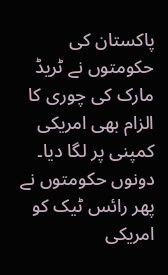پاکستان کی حکومتوں نے ٹریڈ مارک کی چوری کا الزام بھی امریکی کمپنی پر لگا دیا۔ دونوں حکومتوں نے پھر رائس ٹیک کو امریکی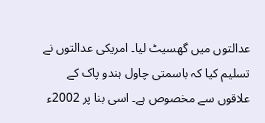عدالتوں میں گھسیٹ لیا۔ امریکی عدالتوں نے تسلیم کیا کہ باسمتی چاول ہندو پاک کے علاقوں سے مخصوص ہے۔ اسی بنا پر 2002ء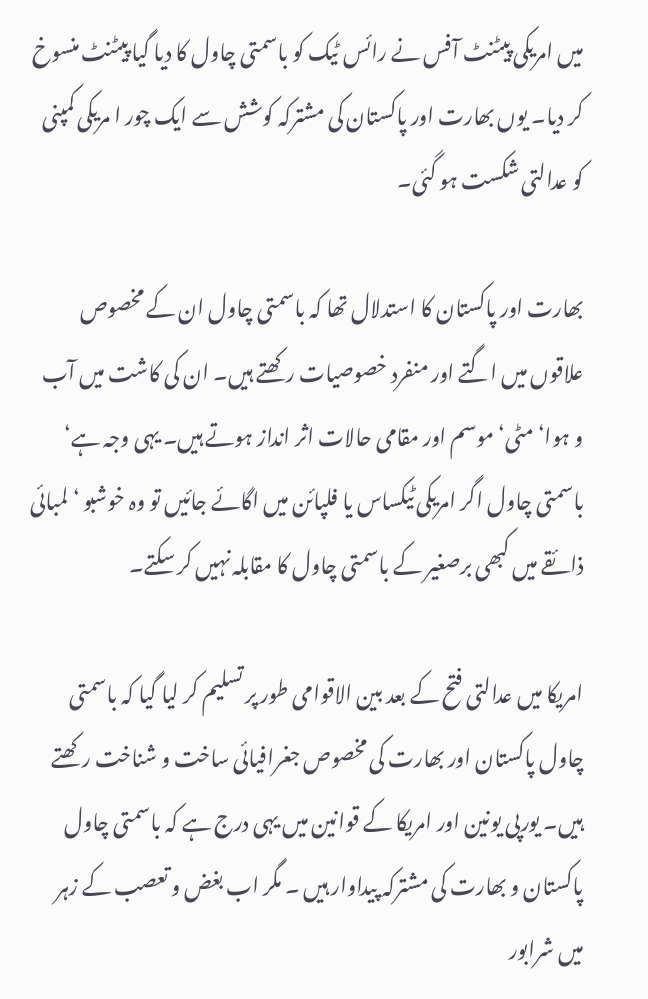میں امریکی پیٹنٹ آفس نے رائس ٹیک کو باسمتی چاول کا دیا گیا پیٹنٹ منسوخ کر دیا۔ یوں بھارت اور پاکستان کی مشترکہ کوشش سے ایک چور ا مریکی کمپنی کو عدالتی شکست ہو گئی۔

بھارت اور پاکستان کا استدلال تھا کہ باسمتی چاول ان کے مخصوص علاقوں میں اگتے اور منفرد خصوصیات رکھتے ہیں۔ ان کی کاشت میں آب و ہوا‘ مٹی‘ موسم اور مقامی حالات اثر انداز ہوتے ہیں۔ یہی وجہ ہے‘ باسمتی چاول اگر امریکی ٹیکساس یا فلپائن میں اگائے جائیں تو وہ خوشبو ‘ لمبائی ذائقے میں کبھی برصغیر کے باسمتی چاول کا مقابلہ نہیں کر سکتے۔

امریکا میں عدالتی فتح کے بعد بین الاقوامی طور پر تسلیم کر لیا گیا کہ باسمتی چاول پاکستان اور بھارت کی مخصوص جغرافیائی ساخت و شناخت رکھتے ہیں۔ یورپی یونین اور امریکا کے قوانین میں یہی درج ہے کہ باسمتی چاول پاکستان و بھارت کی مشترکہ پیداوار ہیں ۔ مگر اب بغض و تعصب کے زہر میں شرابور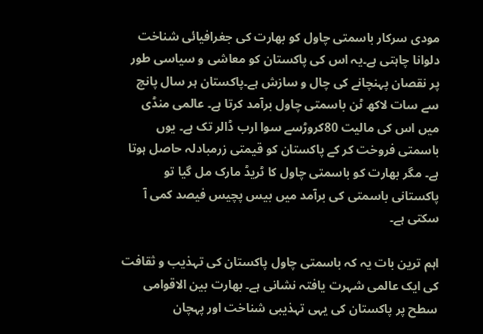مودی سرکار باسمتی چاول کو بھارت کی جغرافیائی شناخت دلوانا چاہتی ہے۔یہ اس کی پاکستان کو معاشی و سیاسی طور پر نقصان پہنچانے کی چال و سازش ہے۔پاکستان ہر سال پانچ سے سات لاکھ ٹن باسمتی چاول برآمد کرتا ہے۔ عالمی منڈی میں اس کی مالیت 80کروڑسے سوا ارب ڈالر تک ہے۔ یوں باسمتی فروخت کر کے پاکستان کو قیمتی زرمبادلہ حاصل ہوتا ہے۔ مگر بھارت کو باسمتی چاول کا ٹریڈ مارک مل گیا تو پاکستانی باسمتی کی برآمد میں بیس پچیس فیصد کمی آ سکتی ہے۔

اہم ترین بات یہ کہ باسمتی چاول پاکستان کی تہذیب و ثقافت کی ایک عالمی شہرت یافتہ نشانی ہے۔ بھارت بین الاقوامی سطح پر پاکستان کی یہی تہذیبی شناخت اور پہچان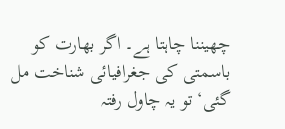چھیننا چاہتا ہے۔ اگر بھارت کو باسمتی کی جغرافیائی شناخت مل گئی‘ تو یہ چاول رفتہ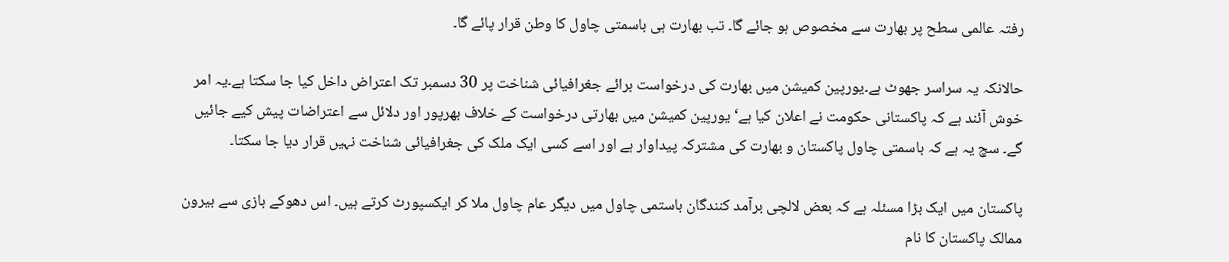رفتہ عالمی سطح پر بھارت سے مخصوص ہو جائے گا۔ تب بھارت ہی باسمتی چاول کا وطن قرار پائے گا۔

حالانکہ یہ سراسر جھوٹ ہے۔یورپین کمیشن میں بھارت کی درخواست برائے جغرافیائی شناخت پر 30 دسمبر تک اعتراض داخل کیا جا سکتا ہے۔یہ امر خوش آئند ہے کہ پاکستانی حکومت نے اعلان کیا ہے‘ یورپین کمیشن میں بھارتی درخواست کے خلاف بھرپور اور دلائل سے اعتراضات پیش کیے جائیں گے۔ سچ یہ ہے کہ باسمتی چاول پاکستان و بھارت کی مشترکہ پیداوار ہے اور اسے کسی ایک ملک کی جغرافیائی شناخت نہیں قرار دیا جا سکتا۔

پاکستان میں ایک بڑا مسئلہ ہے کہ بعض لالچی برآمد کنندگان باستمی چاول میں دیگر عام چاول ملا کر ایکسپورٹ کرتے ہیں۔ اس دھوکے بازی سے بیرون ممالک پاکستان کا نام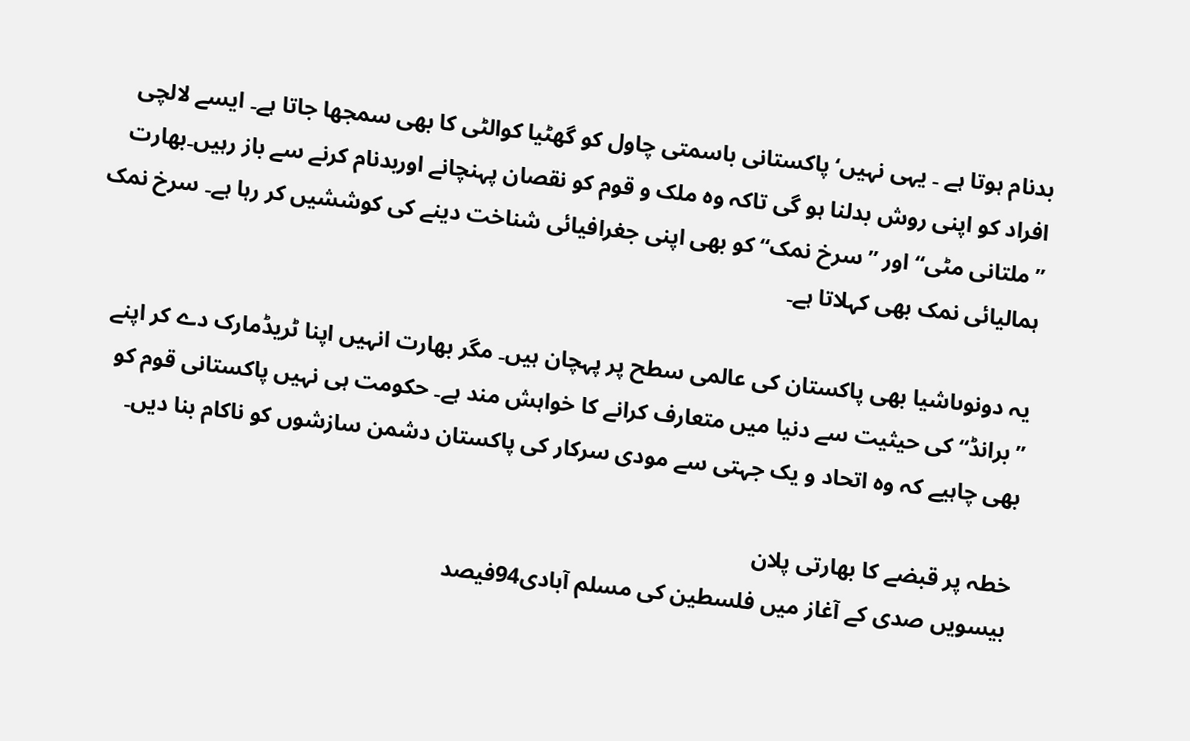بدنام ہوتا ہے ۔ یہی نہیں‘ پاکستانی باسمتی چاول کو گھٹیا کوالٹی کا بھی سمجھا جاتا ہے۔ ایسے لالچی افراد کو اپنی روش بدلنا ہو گی تاکہ وہ ملک و قوم کو نقصان پہنچانے اوربدنام کرنے سے باز رہیں۔بھارت ’’ملتانی مٹی‘‘ اور ’’سرخ نمک‘‘ کو بھی اپنی جغرافیائی شناخت دینے کی کوششیں کر رہا ہے۔ سرخ نمک ہمالیائی نمک بھی کہلاتا ہے۔

یہ دونوںاشیا بھی پاکستان کی عالمی سطح پر پہچان ہیں۔ مگر بھارت انہیں اپنا ٹریڈمارک دے کر اپنے ’’برانڈ‘‘ کی حیثیت سے دنیا میں متعارف کرانے کا خواہش مند ہے۔ حکومت ہی نہیں پاکستانی قوم کو بھی چاہیے کہ وہ اتحاد و یک جہتی سے مودی سرکار کی پاکستان دشمن سازشوں کو ناکام بنا دیں۔

خطہ پر قبضے کا بھارتی پلان
بیسویں صدی کے آغاز میں فلسطین کی مسلم آبادی94فیصد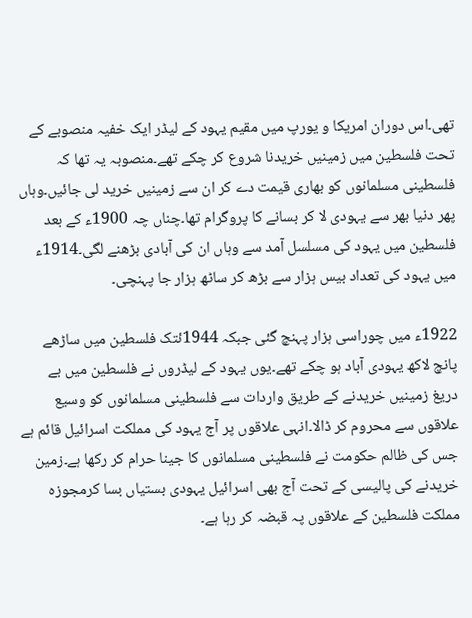تھی۔اس دوران امریکا و یورپ میں مقیم یہود کے لیڈر ایک خفیہ منصوبے کے تحت فلسطین میں زمینیں خریدنا شروع کر چکے تھے۔منصوبہ یہ تھا کہ فلسطینی مسلمانوں کو بھاری قیمت دے کر ان سے زمینیں خرید لی جائیں۔وہاں پھر دنیا بھر سے یہودی لا کر بسانے کا پروگرام تھا۔چناں چہ 1900ء کے بعد فلسطین میں یہود کی مسلسل آمد سے وہاں ان کی آبادی بڑھنے لگی۔1914ء میں یہود کی تعداد بیس ہزار سے بڑھ کر ساٹھ ہزار جا پہنچی۔

1922ء میں چوراسی ہزار پہنچ گئی جبکہ 1944ئتک فلسطین میں ساڑھے پانچ لاکھ یہودی آباد ہو چکے تھے۔یوں یہود کے لیڈروں نے فلسطین میں بے دریغ زمینیں خریدنے کے طریق واردات سے فلسطینی مسلمانوں کو وسیع علاقوں سے محروم کر ڈالا۔انہی علاقوں پر آج یہود کی مملکت اسرائیل قائم ہے جس کی ظالم حکومت نے فلسطینی مسلمانوں کا جینا حرام کر رکھا ہے۔زمین خریدنے کی پالیسی کے تحت آج بھی اسرائیل یہودی بستیاں بسا کرمجوزہ مملکت فلسطین کے علاقوں پہ قبضہ کر رہا ہے۔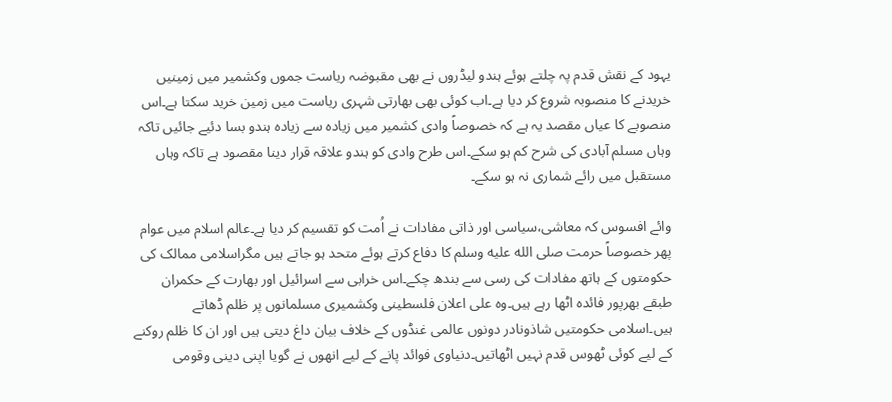یہود کے نقش قدم پہ چلتے ہوئے ہندو لیڈروں نے بھی مقبوضہ ریاست جموں وکشمیر میں زمینیں خریدنے کا منصوبہ شروع کر دیا ہے۔اب کوئی بھی بھارتی شہری ریاست میں زمین خرید سکتا ہے۔اس منصوبے کا عیاں مقصد یہ ہے کہ خصوصاً وادی کشمیر میں زیادہ سے زیادہ ہندو بسا دئیے جائیں تاکہ وہاں مسلم آبادی کی شرح کم ہو سکے۔اس طرح وادی کو ہندو علاقہ قرار دینا مقصود ہے تاکہ وہاں مستقبل میں رائے شماری نہ ہو سکے۔

وائے افسوس کہ معاشی،سیاسی اور ذاتی مفادات نے اُمت کو تقسیم کر دیا ہے۔عالم اسلام میں عوام پھر خصوصاً حرمت صلى الله عليه وسلم کا دفاع کرتے ہوئے متحد ہو جاتے ہیں مگراسلامی ممالک کی حکومتوں کے ہاتھ مفادات کی رسی سے بندھ چکے۔اس خرابی سے اسرائیل اور بھارت کے حکمران طبقے بھرپور فائدہ اٹھا رہے ہیں۔وہ علی اعلان فلسطینی وکشمیری مسلمانوں پر ظلم ڈھاتے ہیں۔اسلامی حکومتیں شاذونادر دونوں عالمی غنڈوں کے خلاف بیان داغ دیتی ہیں اور ان کا ظلم روکنے کے لیے کوئی ٹھوس قدم نہیں اٹھاتیں۔دنیاوی فوائد پانے کے لیے انھوں نے گویا اپنی دینی وقومی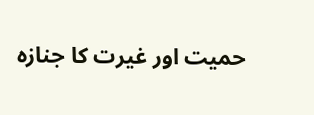حمیت اور غیرت کا جنازہ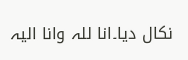نکال دیا۔انا للہ وانا الیہ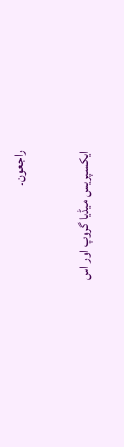راجعون۔

ایکسپریس میڈیا گروپ اور اس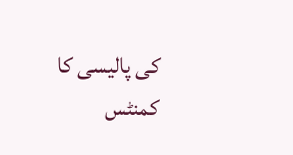کی پالیسی کا کمنٹس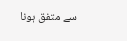سے متفق ہونا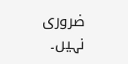ضروری نہیں۔